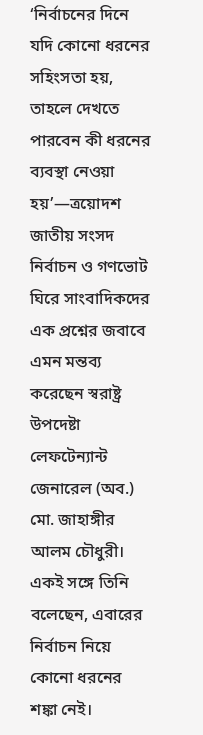‘নির্বাচনের দিনে যদি কোনো ধরনের সহিংসতা হয়, তাহলে দেখতে পারবেন কী ধরনের ব্যবস্থা নেওয়া হয়’—ত্রয়োদশ জাতীয় সংসদ নির্বাচন ও গণভোট ঘিরে সাংবাদিকদের এক প্রশ্নের জবাবে এমন মন্তব্য করেছেন স্বরাষ্ট্র উপদেষ্টা লেফটেন্যান্ট জেনারেল (অব.) মো. জাহাঙ্গীর আলম চৌধুরী। একই সঙ্গে তিনি বলেছেন, এবারের নির্বাচন নিয়ে কোনো ধরনের শঙ্কা নেই।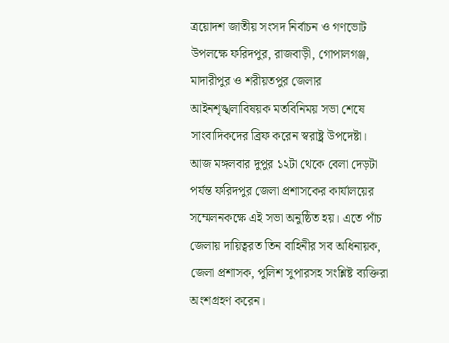ত্রয়োদশ জাতীয় সংসদ নির্বাচন ও গণভোট উপলক্ষে ফরিদপুর, রাজবাড়ী, গোপালগঞ্জ, মাদারীপুর ও শরীয়তপুর জেলার আইনশৃঙ্খলাবিষয়ক মতবিনিময় সভা শেষে সাংবাদিকদের ব্রিফ করেন স্বরাষ্ট্র উপদেষ্টা।
আজ মঙ্গলবার দুপুর ১২টা থেকে বেলা দেড়টা পর্যন্ত ফরিদপুর জেলা প্রশাসকের কার্যালয়ের সম্মেলনকক্ষে এই সভা অনুষ্ঠিত হয়। এতে পাঁচ জেলায় দায়িত্বরত তিন বাহিনীর সব অধিনায়ক, জেলা প্রশাসক, পুলিশ সুপারসহ সংশ্লিষ্ট ব্যক্তিরা অংশগ্রহণ করেন।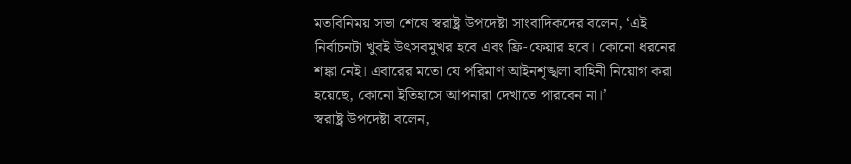মতবিনিময় সভা শেষে স্বরাষ্ট্র উপদেষ্টা সাংবাদিকদের বলেন, ‘এই নির্বাচনটা খুবই উৎসবমুখর হবে এবং ফ্রি-ফেয়ার হবে। কোনো ধরনের শঙ্কা নেই। এবারের মতো যে পরিমাণ আইনশৃঙ্খলা বাহিনী নিয়োগ করা হয়েছে, কোনো ইতিহাসে আপনারা দেখাতে পারবেন না।’
স্বরাষ্ট্র উপদেষ্টা বলেন,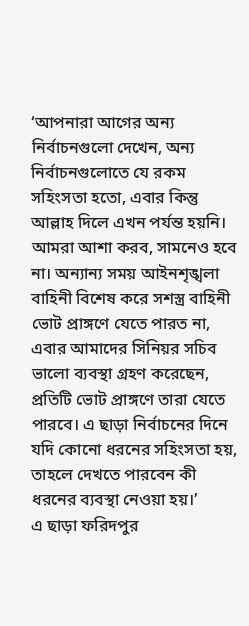‘আপনারা আগের অন্য নির্বাচনগুলো দেখেন, অন্য নির্বাচনগুলোতে যে রকম সহিংসতা হতো, এবার কিন্তু আল্লাহ দিলে এখন পর্যন্ত হয়নি। আমরা আশা করব, সামনেও হবে না। অন্যান্য সময় আইনশৃঙ্খলা বাহিনী বিশেষ করে সশস্ত্র বাহিনী ভোট প্রাঙ্গণে যেতে পারত না, এবার আমাদের সিনিয়র সচিব ভালো ব্যবস্থা গ্রহণ করেছেন, প্রতিটি ভোট প্রাঙ্গণে তারা যেতে পারবে। এ ছাড়া নির্বাচনের দিনে যদি কোনো ধরনের সহিংসতা হয়, তাহলে দেখতে পারবেন কী ধরনের ব্যবস্থা নেওয়া হয়।’
এ ছাড়া ফরিদপুর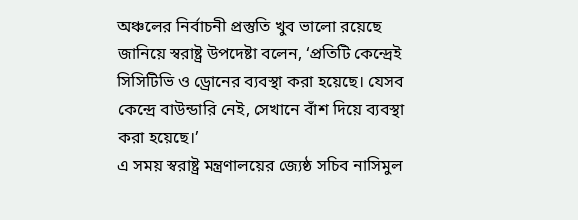অঞ্চলের নির্বাচনী প্রস্তুতি খুব ভালো রয়েছে জানিয়ে স্বরাষ্ট্র উপদেষ্টা বলেন, ‘প্রতিটি কেন্দ্রেই সিসিটিভি ও ড্রোনের ব্যবস্থা করা হয়েছে। যেসব কেন্দ্রে বাউন্ডারি নেই, সেখানে বাঁশ দিয়ে ব্যবস্থা করা হয়েছে।’
এ সময় স্বরাষ্ট্র মন্ত্রণালয়ের জ্যেষ্ঠ সচিব নাসিমুল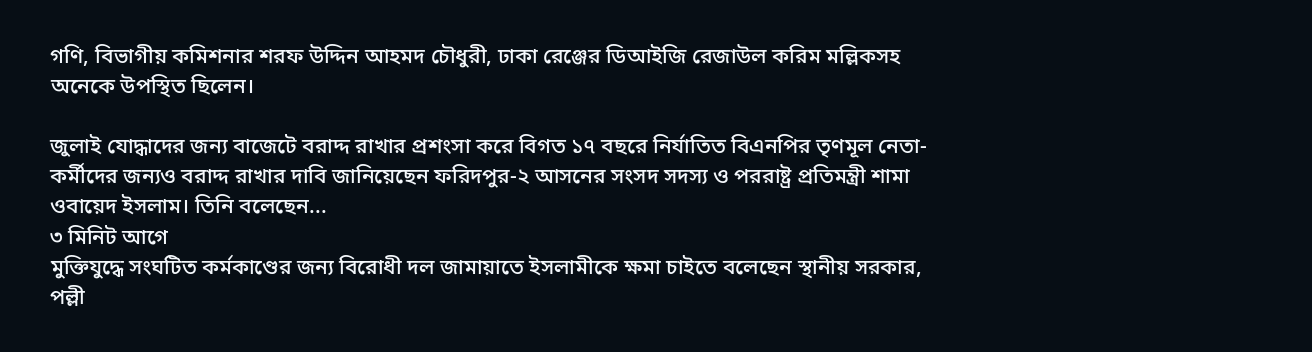গণি, বিভাগীয় কমিশনার শরফ উদ্দিন আহমদ চৌধুরী, ঢাকা রেঞ্জের ডিআইজি রেজাউল করিম মল্লিকসহ অনেকে উপস্থিত ছিলেন।

জুলাই যোদ্ধাদের জন্য বাজেটে বরাদ্দ রাখার প্রশংসা করে বিগত ১৭ বছরে নির্যাতিত বিএনপির তৃণমূল নেতা-কর্মীদের জন্যও বরাদ্দ রাখার দাবি জানিয়েছেন ফরিদপুর-২ আসনের সংসদ সদস্য ও পররাষ্ট্র প্রতিমন্ত্রী শামা ওবায়েদ ইসলাম। তিনি বলেছেন...
৩ মিনিট আগে
মুক্তিযুদ্ধে সংঘটিত কর্মকাণ্ডের জন্য বিরোধী দল জামায়াতে ইসলামীকে ক্ষমা চাইতে বলেছেন স্থানীয় সরকার, পল্লী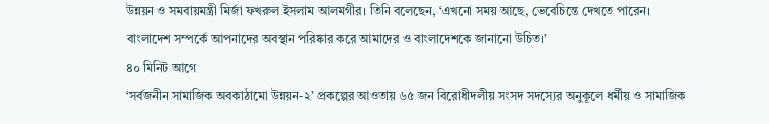উন্নয়ন ও সমবায়মন্ত্রী মির্জা ফখরুল ইসলাম আলমগীর। তিনি বলেছেন, ‘এখনো সময় আছে, ভেবেচিন্তে দেখতে পারেন। বাংলাদেশ সম্পর্কে আপনাদের অবস্থান পরিষ্কার করে আমাদের ও বাংলাদেশকে জানানো উচিত।’
৪০ মিনিট আগে
‘সর্বজনীন সামাজিক অবকাঠামো উন্নয়ন-২’ প্রকল্পের আওতায় ৬৫ জন বিরোধীদলীয় সংসদ সদস্যের অনুকূলে ধর্মীয় ও সামাজিক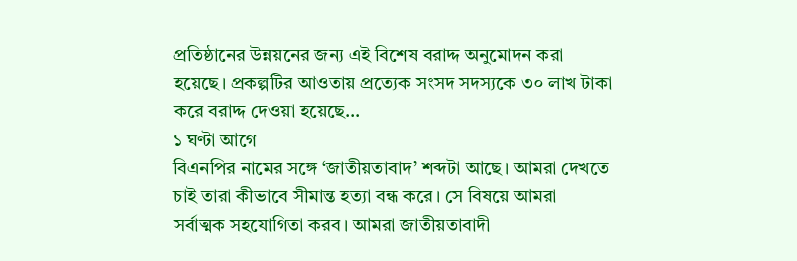প্রতিষ্ঠানের উন্নয়নের জন্য এই বিশেষ বরাদ্দ অনুমোদন করা হয়েছে। প্রকল্পটির আওতায় প্রত্যেক সংসদ সদস্যকে ৩০ লাখ টাকা করে বরাদ্দ দেওয়া হয়েছে...
১ ঘণ্টা আগে
বিএনপির নামের সঙ্গে ‘জাতীয়তাবাদ’ শব্দটা আছে। আমরা দেখতে চাই তারা কীভাবে সীমান্ত হত্যা বন্ধ করে। সে বিষয়ে আমরা সর্বাত্মক সহযোগিতা করব। আমরা জাতীয়তাবাদী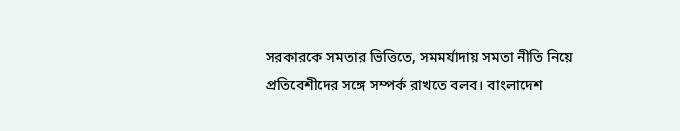সরকারকে সমতার ভিত্তিতে, সমমর্যাদায় সমতা নীতি নিয়ে প্রতিবেশীদের সঙ্গে সম্পর্ক রাখতে বলব। বাংলাদেশ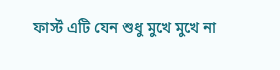ফার্স্ট এটি যেন শুধু মুখে মুখে না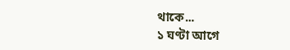থাকে...
১ ঘণ্টা আগে